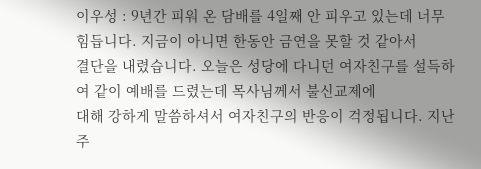이우성 : 9년간 피워 온 담배를 4일째 안 피우고 있는데 너무 힘듭니다. 지금이 아니면 한동안 금연을 못할 것 같아서
결단을 내렸습니다. 오늘은 성당에 다니던 여자친구를 설득하여 같이 예배를 드렸는데 목사님께서 불신교제에
대해 강하게 말씀하셔서 여자친구의 반응이 걱정됩니다. 지난 주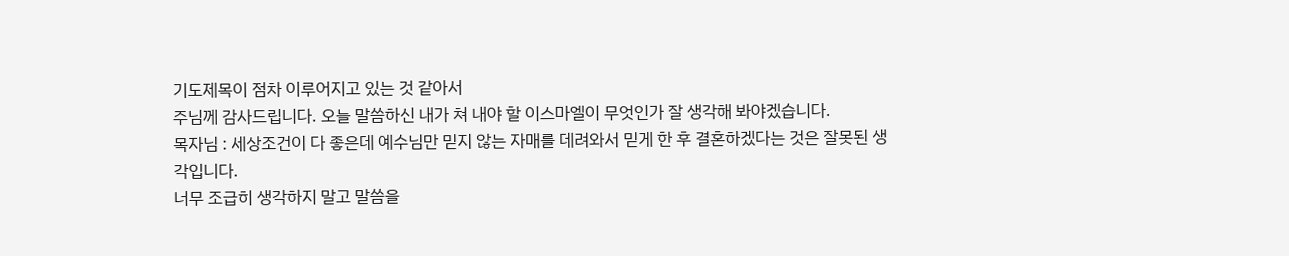기도제목이 점차 이루어지고 있는 것 같아서
주님께 감사드립니다. 오늘 말씀하신 내가 쳐 내야 할 이스마엘이 무엇인가 잘 생각해 봐야겠습니다.
목자님 : 세상조건이 다 좋은데 예수님만 믿지 않는 자매를 데려와서 믿게 한 후 결혼하겠다는 것은 잘못된 생각입니다.
너무 조급히 생각하지 말고 말씀을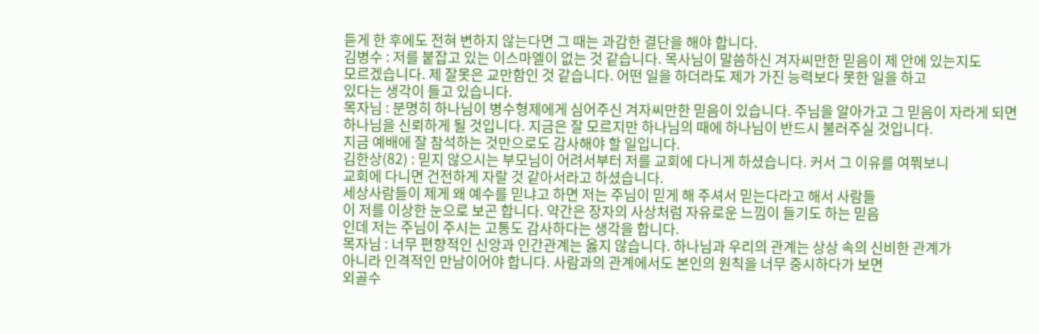듣게 한 후에도 전혀 변하지 않는다면 그 때는 과감한 결단을 해야 합니다.
김병수 : 저를 붙잡고 있는 이스마엘이 없는 것 같습니다. 목사님이 말씀하신 겨자씨만한 믿음이 제 안에 있는지도
모르겠습니다. 제 잘못은 교만함인 것 같습니다. 어떤 일을 하더라도 제가 가진 능력보다 못한 일을 하고
있다는 생각이 들고 있습니다.
목자님 : 분명히 하나님이 병수형제에게 심어주신 겨자씨만한 믿음이 있습니다. 주님을 알아가고 그 믿음이 자라게 되면
하나님을 신뢰하게 될 것입니다. 지금은 잘 모르지만 하나님의 때에 하나님이 반드시 불러주실 것입니다.
지금 예배에 잘 참석하는 것만으로도 감사해야 할 일입니다.
김한상(82) : 믿지 않으시는 부모님이 어려서부터 저를 교회에 다니게 하셨습니다. 커서 그 이유를 여쭤보니
교회에 다니면 건전하게 자랄 것 같아서라고 하셨습니다.
세상사람들이 제게 왜 예수를 믿냐고 하면 저는 주님이 믿게 해 주셔서 믿는다라고 해서 사람들
이 저를 이상한 눈으로 보곤 합니다. 약간은 장자의 사상처럼 자유로운 느낌이 들기도 하는 믿음
인데 저는 주님이 주시는 고통도 감사하다는 생각을 합니다.
목자님 : 너무 편향적인 신앙과 인간관계는 옳지 않습니다. 하나님과 우리의 관계는 상상 속의 신비한 관계가
아니라 인격적인 만남이어야 합니다. 사람과의 관계에서도 본인의 원칙을 너무 중시하다가 보면
외골수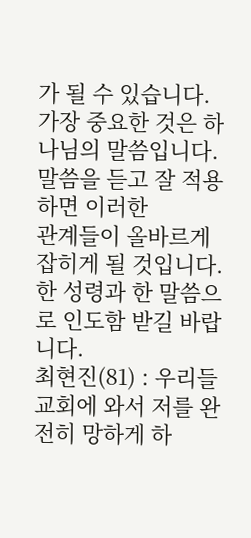가 될 수 있습니다. 가장 중요한 것은 하나님의 말씀입니다. 말씀을 듣고 잘 적용하면 이러한
관계들이 올바르게 잡히게 될 것입니다. 한 성령과 한 말씀으로 인도함 받길 바랍니다.
최현진(81) : 우리들교회에 와서 저를 완전히 망하게 하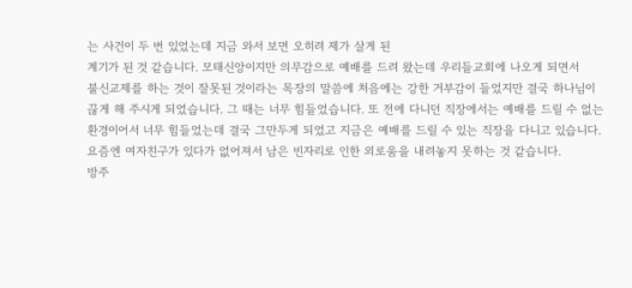는 사건이 두 번 있었는데 지금 와서 보면 오히려 제가 살게 된
계기가 된 것 같습니다. 모태신앙이지만 의무감으로 예배를 드려 왔는데 우리들교회에 나오게 되면서
불신교제를 하는 것이 잘못된 것이라는 목장의 말씀에 처음에는 강한 거부감이 들었지만 결국 하나님이
끊게 해 주시게 되었습니다. 그 때는 너무 힘들었습니다. 또 전에 다니던 직장에서는 예배를 드릴 수 없는
환경이어서 너무 힘들었는데 결국 그만두게 되었고 지금은 예배를 드릴 수 있는 직장을 다니고 있습니다.
요즘엔 여자친구가 있다가 없어져서 남은 빈자리로 인한 외로움을 내려놓지 못하는 것 같습니다.
방주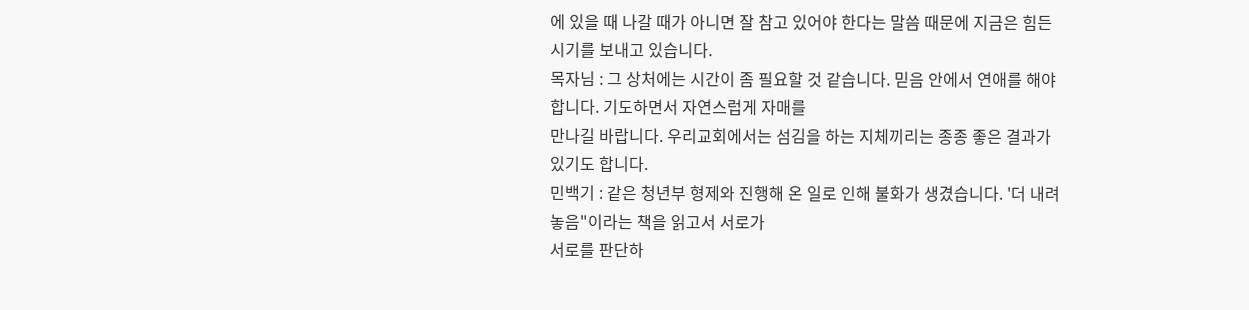에 있을 때 나갈 때가 아니면 잘 참고 있어야 한다는 말씀 때문에 지금은 힘든 시기를 보내고 있습니다.
목자님 : 그 상처에는 시간이 좀 필요할 것 같습니다. 믿음 안에서 연애를 해야 합니다. 기도하면서 자연스럽게 자매를
만나길 바랍니다. 우리교회에서는 섬김을 하는 지체끼리는 종종 좋은 결과가 있기도 합니다.
민백기 : 같은 청년부 형제와 진행해 온 일로 인해 불화가 생겼습니다. '더 내려놓음"이라는 책을 읽고서 서로가
서로를 판단하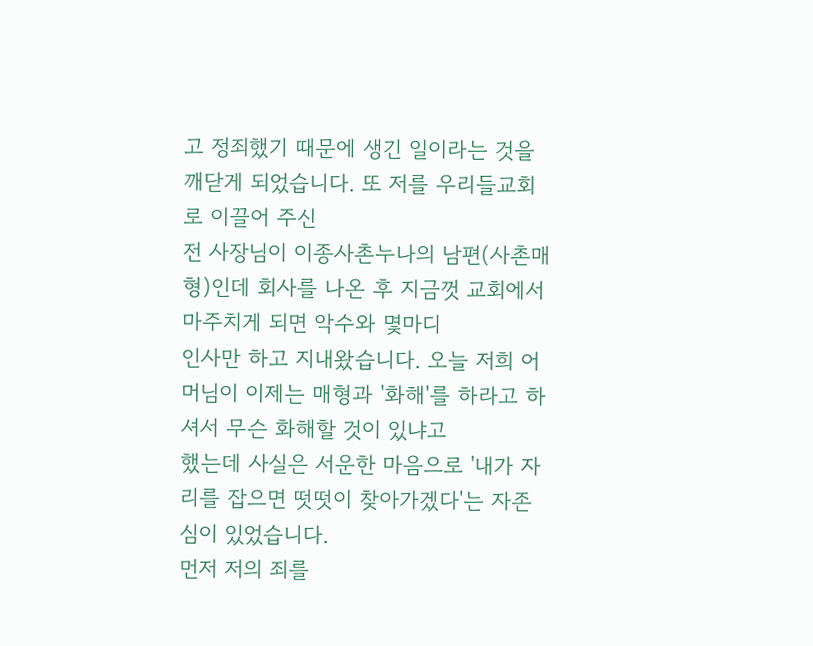고 정죄했기 때문에 생긴 일이라는 것을 깨닫게 되었습니다. 또 저를 우리들교회로 이끌어 주신
전 사장님이 이종사촌누나의 남편(사촌매형)인데 회사를 나온 후 지금껏 교회에서 마주치게 되면 악수와 몇마디
인사만 하고 지내왔습니다. 오늘 저희 어머님이 이제는 매형과 '화해'를 하라고 하셔서 무슨 화해할 것이 있냐고
했는데 사실은 서운한 마음으로 '내가 자리를 잡으면 떳떳이 찾아가겠다'는 자존심이 있었습니다.
먼저 저의 죄를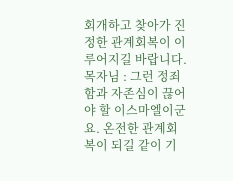회개하고 찾아가 진정한 관계회복이 이루어지길 바랍니다.
목자님 : 그런 정죄함과 자존심이 끊어야 할 이스마엘이군요. 온전한 관계회복이 되길 같이 기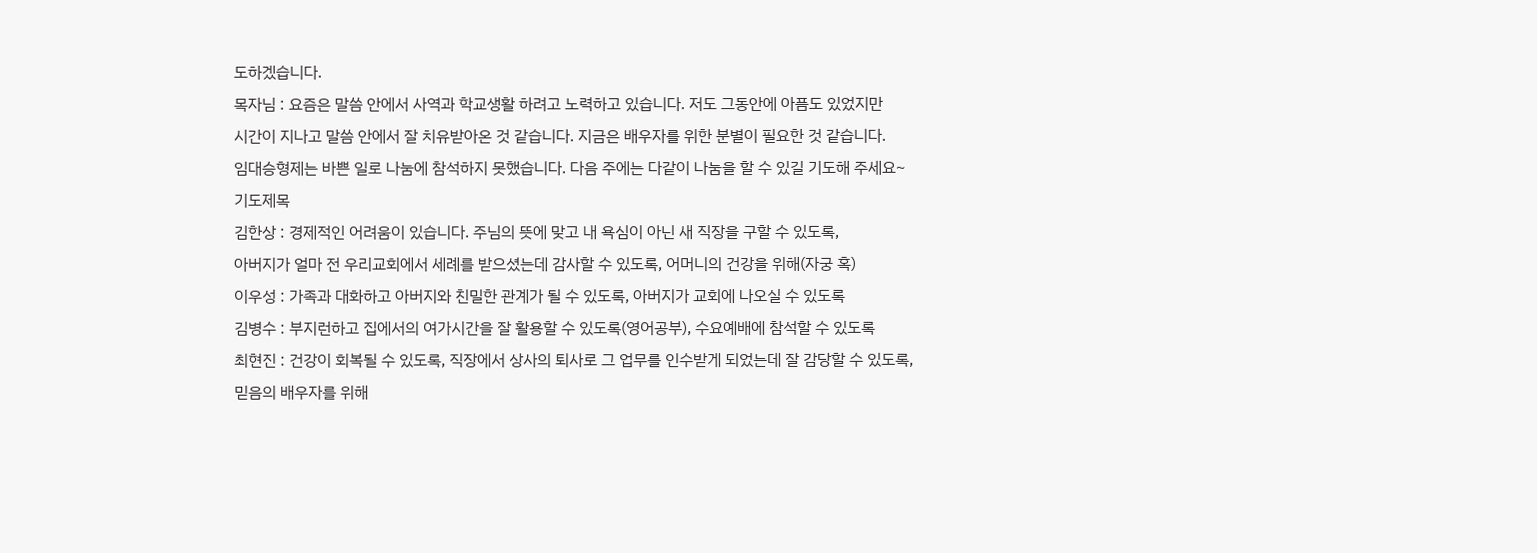도하겠습니다.
목자님 : 요즘은 말씀 안에서 사역과 학교생활 하려고 노력하고 있습니다. 저도 그동안에 아픔도 있었지만
시간이 지나고 말씀 안에서 잘 치유받아온 것 같습니다. 지금은 배우자를 위한 분별이 필요한 것 같습니다.
임대승형제는 바쁜 일로 나눔에 참석하지 못했습니다. 다음 주에는 다같이 나눔을 할 수 있길 기도해 주세요~
기도제목
김한상 : 경제적인 어려움이 있습니다. 주님의 뜻에 맞고 내 욕심이 아닌 새 직장을 구할 수 있도록,
아버지가 얼마 전 우리교회에서 세례를 받으셨는데 감사할 수 있도록, 어머니의 건강을 위해(자궁 혹)
이우성 : 가족과 대화하고 아버지와 친밀한 관계가 될 수 있도록, 아버지가 교회에 나오실 수 있도록
김병수 : 부지런하고 집에서의 여가시간을 잘 활용할 수 있도록(영어공부), 수요예배에 참석할 수 있도록
최현진 : 건강이 회복될 수 있도록, 직장에서 상사의 퇴사로 그 업무를 인수받게 되었는데 잘 감당할 수 있도록,
믿음의 배우자를 위해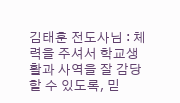김태훈 전도사님 : 체력을 주셔서 학교생활과 사역을 잘 감당할 수 있도록, 믿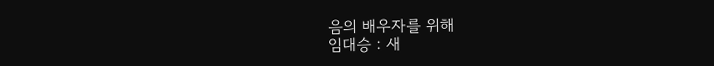음의 배우자를 위해
임대승 : 새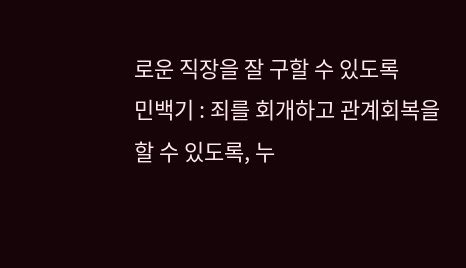로운 직장을 잘 구할 수 있도록
민백기 : 죄를 회개하고 관계회복을 할 수 있도록, 누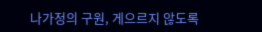나가정의 구원, 게으르지 않도록